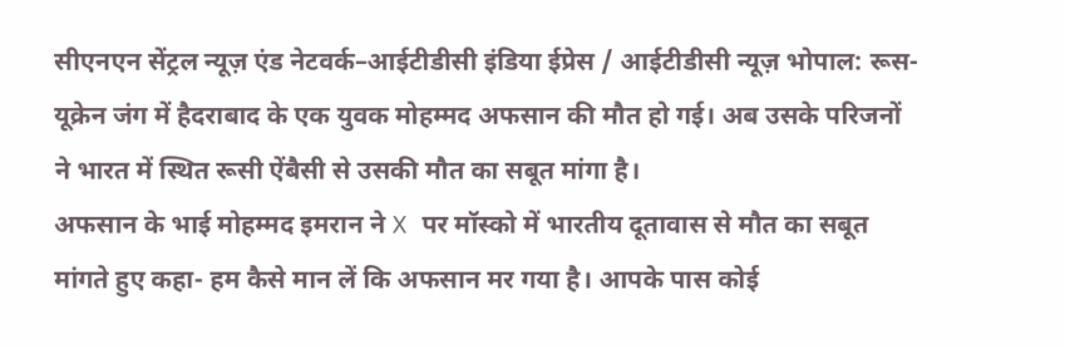सीएनएन सेंट्रल न्यूज़ एंड नेटवर्क–आईटीडीसी इंडिया ईप्रेस / आईटीडीसी न्यूज़ भोपाल: रूस-यूक्रेन जंग में हैदराबाद के एक युवक मोहम्मद अफसान की मौत हो गई। अब उसके परिजनों ने भारत में स्थित रूसी ऐंबैसी से उसकी मौत का सबूत मांगा है।
अफसान के भाई मोहम्मद इमरान ने X पर मॉस्को में भारतीय दूतावास से मौत का सबूत मांगते हुए कहा- हम कैसे मान लें कि अफसान मर गया है। आपके पास कोई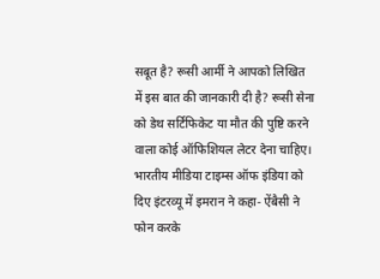सबूत है? रूसी आर्मी ने आपको लिखित में इस बात की जानकारी दी है? रूसी सेना को डेथ सर्टिफिकेट या मौत की पुष्टि करने वाला कोई ऑफिशियल लेटर देना चाहिए।
भारतीय मीडिया टाइम्स ऑफ इंडिया को दिए इंटरव्यू में इमरान ने कहा- ऐंबैसी ने फोन करके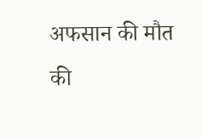अफसान की मौत की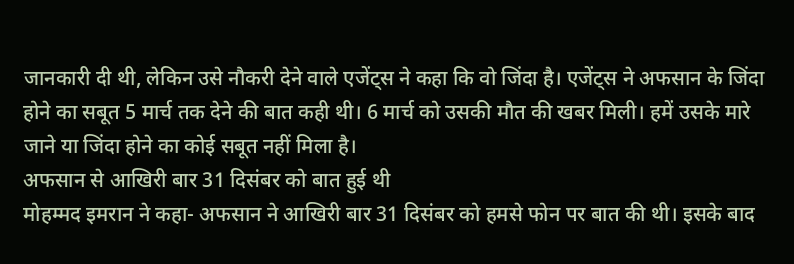जानकारी दी थी, लेकिन उसे नौकरी देने वाले एजेंट्स ने कहा कि वो जिंदा है। एजेंट्स ने अफसान के जिंदा होने का सबूत 5 मार्च तक देने की बात कही थी। 6 मार्च को उसकी मौत की खबर मिली। हमें उसके मारे जाने या जिंदा होने का कोई सबूत नहीं मिला है।
अफसान से आखिरी बार 31 दिसंबर को बात हुई थी
मोहम्मद इमरान ने कहा- अफसान ने आखिरी बार 31 दिसंबर को हमसे फोन पर बात की थी। इसके बाद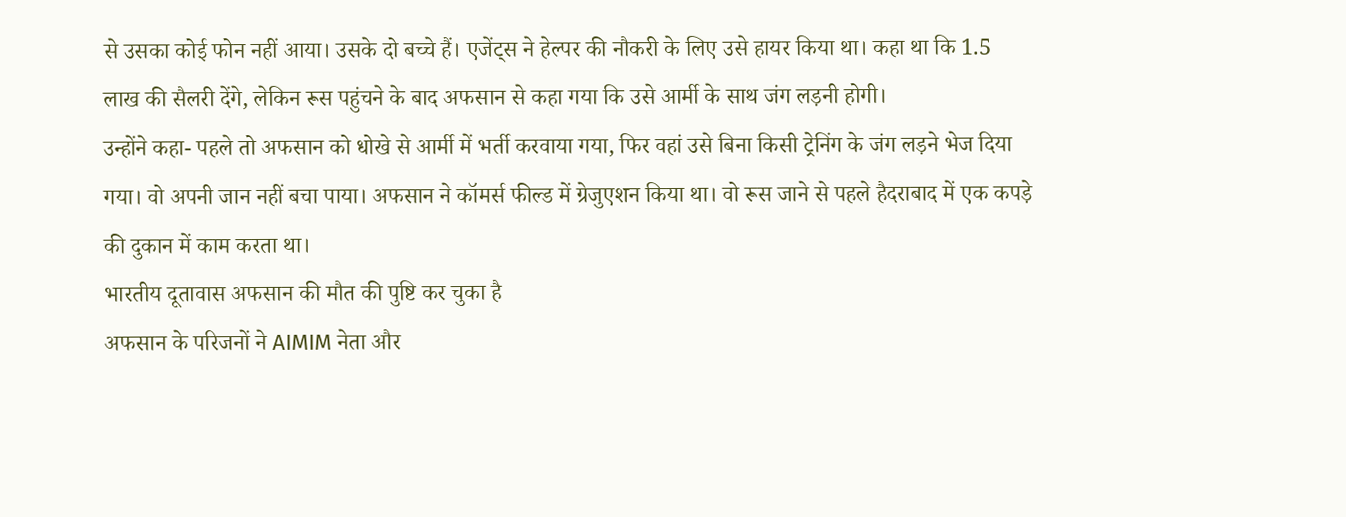से उसका कोई फोन नहीं आया। उसके दो बच्चे हैं। एजेंट्स ने हेल्पर की नौकरी के लिए उसे हायर किया था। कहा था कि 1.5 लाख की सैलरी देंगे, लेकिन रूस पहुंचने के बाद अफसान से कहा गया कि उसे आर्मी के साथ जंग लड़नी होगी।
उन्होंने कहा- पहले तो अफसान को धोखे से आर्मी में भर्ती करवाया गया, फिर वहां उसे बिना किसी ट्रेनिंग के जंग लड़ने भेज दिया गया। वो अपनी जान नहीं बचा पाया। अफसान ने कॉमर्स फील्ड में ग्रेजुएशन किया था। वो रूस जाने से पहले हैदराबाद में एक कपड़े की दुकान में काम करता था।
भारतीय दूतावास अफसान की मौत की पुष्टि कर चुका है
अफसान के परिजनों ने AIMIM नेता और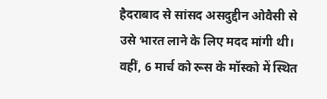हैदराबाद से सांसद असदुद्दीन ओवैसी से उसे भारत लाने के लिए मदद मांगी थी। वहीं, 6 मार्च को रूस के मॉस्को में स्थित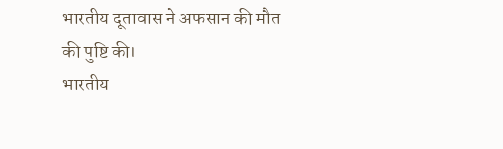भारतीय दूतावास ने अफसान की मौत की पुष्टि की।
भारतीय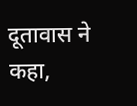दूतावास ने कहा,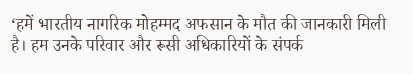‘हमें भारतीय नागरिक मोहम्मद अफसान के मौत की जानकारी मिली है। हम उनके परिवार और रूसी अधिकारियों के संपर्क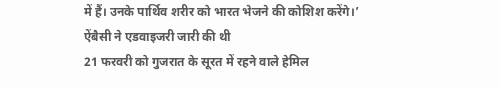में हैं। उनके पार्थिव शरीर को भारत भेजने की कोशिश करेंगे।’
ऐंबैसी ने एडवाइजरी जारी की थी
21 फरवरी को गुजरात के सूरत में रहने वाले हेमिल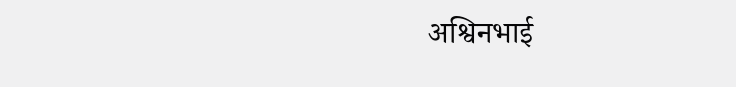अश्विनभाई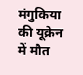मंगुकिया की यूक्रेन में मौत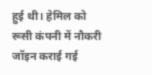हुई थी। हेमिल को रूसी कंपनी में नौकरी जॉइन कराई गई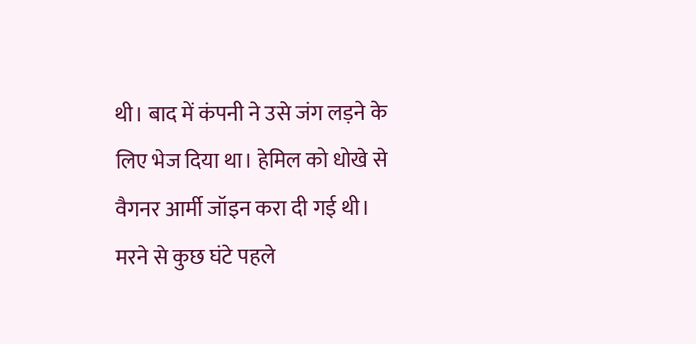थी। बाद में कंपनी ने उसे जंग लड़ने के लिए भेज दिया था। हेमिल को धोखे से वैगनर आर्मी जॉइन करा दी गई थी। मरने से कुछ घंटे पहले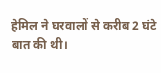हेमिल ने घरवालों से करीब 2 घंटे बात की थी।